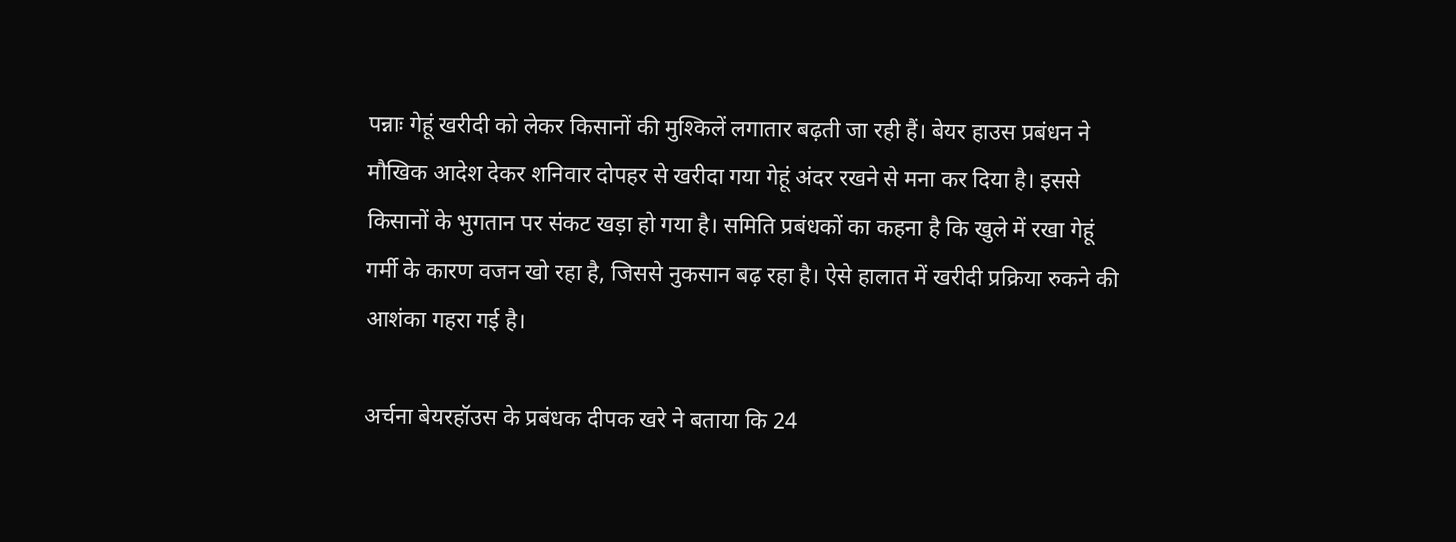पन्नाः गेहूं खरीदी को लेकर किसानों की मुश्किलें लगातार बढ़ती जा रही हैं। बेयर हाउस प्रबंधन ने मौखिक आदेश देकर शनिवार दोपहर से खरीदा गया गेहूं अंदर रखने से मना कर दिया है। इससे किसानों के भुगतान पर संकट खड़ा हो गया है। समिति प्रबंधकों का कहना है कि खुले में रखा गेहूं गर्मी के कारण वजन खो रहा है, जिससे नुकसान बढ़ रहा है। ऐसे हालात में खरीदी प्रक्रिया रुकने की आशंका गहरा गई है।

अर्चना बेयरहॉउस के प्रबंधक दीपक खरे ने बताया कि 24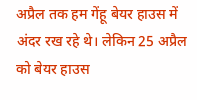अप्रैल तक हम गेंहू बेयर हाउस में अंदर रख रहे थे। लेकिन 25 अप्रैल को बेयर हाउस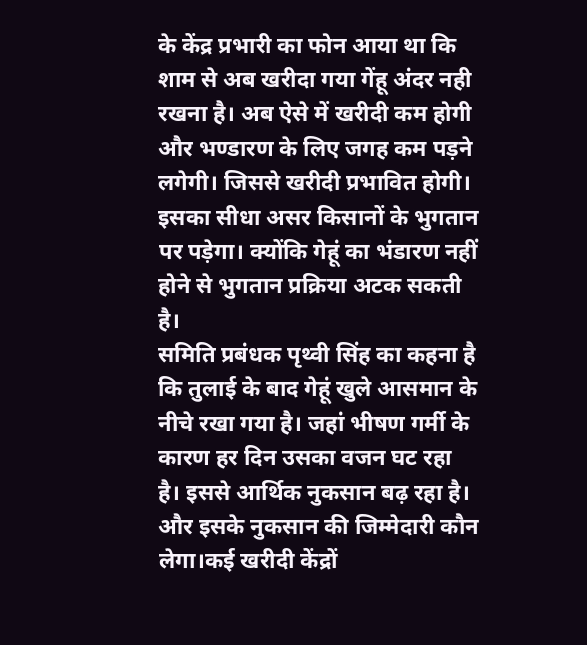के केंद्र प्रभारी का फोन आया था कि शाम से अब खरीदा गया गेंहू अंदर नही रखना है। अब ऐसे में खरीदी कम होगी और भण्डारण के लिए जगह कम पड़ने लगेगी। जिससे खरीदी प्रभावित होगी। इसका सीधा असर किसानों के भुगतान पर पड़ेगा। क्योंकि गेहूं का भंडारण नहीं होने से भुगतान प्रक्रिया अटक सकती है।
समिति प्रबंधक पृथ्वी सिंह का कहना है कि तुलाई के बाद गेहूं खुले आसमान के नीचे रखा गया है। जहां भीषण गर्मी के कारण हर दिन उसका वजन घट रहा है। इससे आर्थिक नुकसान बढ़ रहा है। और इसके नुकसान की जिम्मेदारी कौन लेगा।कई खरीदी केंद्रों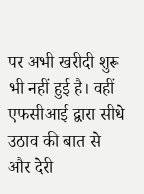पर अभी खरीदी शुरू भी नहीं हुई है। वहीं एफसीआई द्वारा सीधे उठाव की बात से और देरी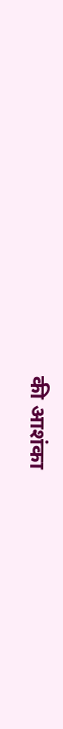की आशंका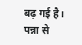बढ़ गई है।
पन्ना से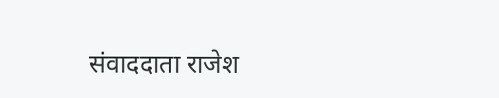संवाददाता राजेश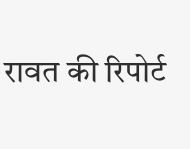रावत की रिपोर्ट